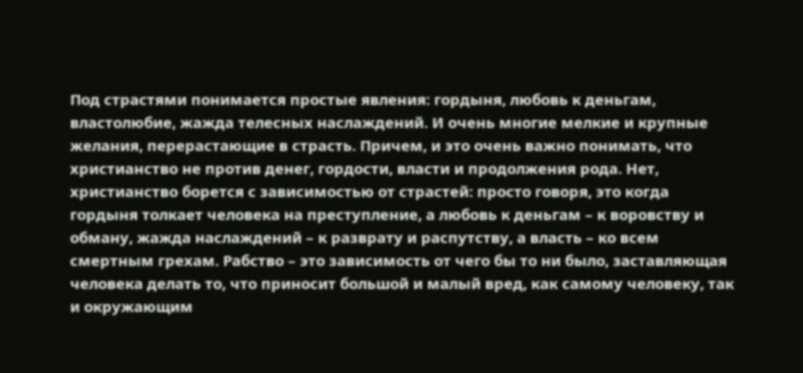Под страстями понимается простые явления: гордыня, любовь к деньгам, властолюбие, жажда телесных наслаждений. И очень многие мелкие и крупные желания, перерастающие в страсть. Причем, и это очень важно понимать, что христианство не против денег, гордости, власти и продолжения рода. Нет, христианство борется с зависимостью от страстей: просто говоря, это когда гордыня толкает человека на преступление, а любовь к деньгам – к воровству и обману, жажда наслаждений – к разврату и распутству, а власть – ко всем смертным грехам. Рабство – это зависимость от чего бы то ни было, заставляющая человека делать то, что приносит большой и малый вред, как самому человеку, так и окружающим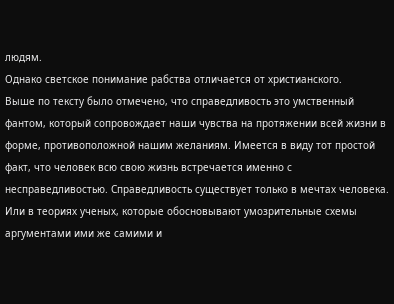людям.
Однако светское понимание рабства отличается от христианского.
Выше по тексту было отмечено, что справедливость это умственный фантом, который сопровождает наши чувства на протяжении всей жизни в форме, противоположной нашим желаниям. Имеется в виду тот простой факт, что человек всю свою жизнь встречается именно с несправедливостью. Справедливость существует только в мечтах человека. Или в теориях ученых, которые обосновывают умозрительные схемы аргументами ими же самими и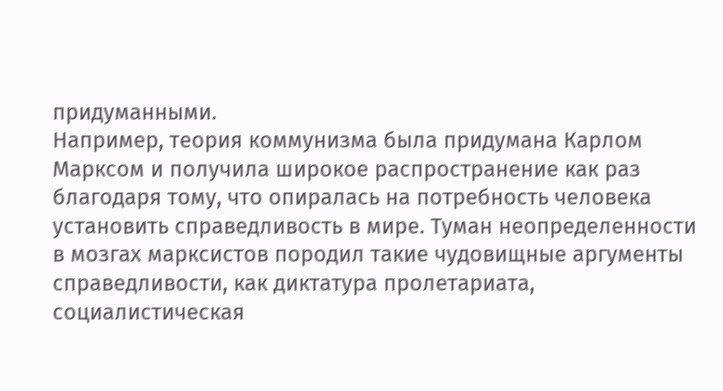придуманными.
Например, теория коммунизма была придумана Карлом Марксом и получила широкое распространение как раз благодаря тому, что опиралась на потребность человека установить справедливость в мире. Туман неопределенности в мозгах марксистов породил такие чудовищные аргументы справедливости, как диктатура пролетариата, социалистическая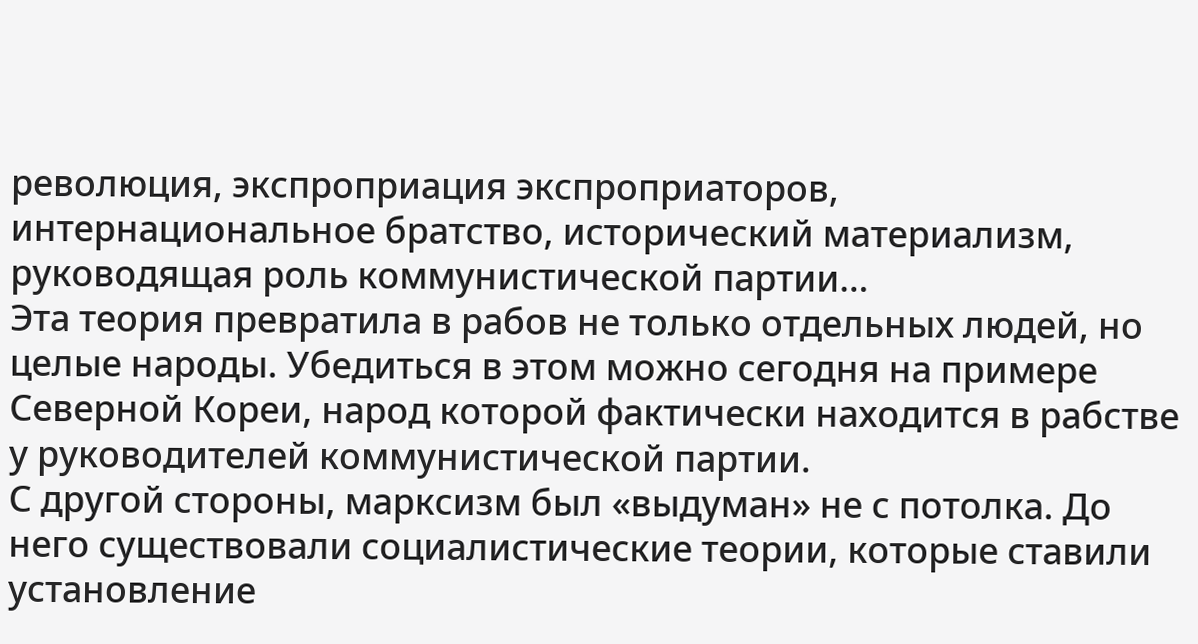революция, экспроприация экспроприаторов, интернациональное братство, исторический материализм, руководящая роль коммунистической партии…
Эта теория превратила в рабов не только отдельных людей, но целые народы. Убедиться в этом можно сегодня на примере Северной Кореи, народ которой фактически находится в рабстве у руководителей коммунистической партии.
С другой стороны, марксизм был «выдуман» не с потолка. До него существовали социалистические теории, которые ставили установление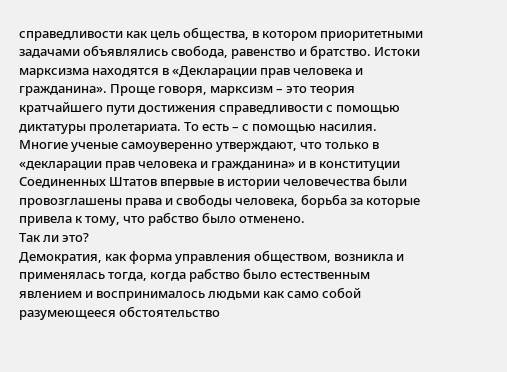справедливости как цель общества, в котором приоритетными задачами объявлялись свобода, равенство и братство. Истоки марксизма находятся в «Декларации прав человека и гражданина». Проще говоря, марксизм – это теория кратчайшего пути достижения справедливости с помощью диктатуры пролетариата. То есть – с помощью насилия.
Многие ученые самоуверенно утверждают, что только в «декларации прав человека и гражданина» и в конституции Соединенных Штатов впервые в истории человечества были провозглашены права и свободы человека, борьба за которые привела к тому, что рабство было отменено.
Так ли это?
Демократия, как форма управления обществом, возникла и применялась тогда, когда рабство было естественным явлением и воспринималось людьми как само собой разумеющееся обстоятельство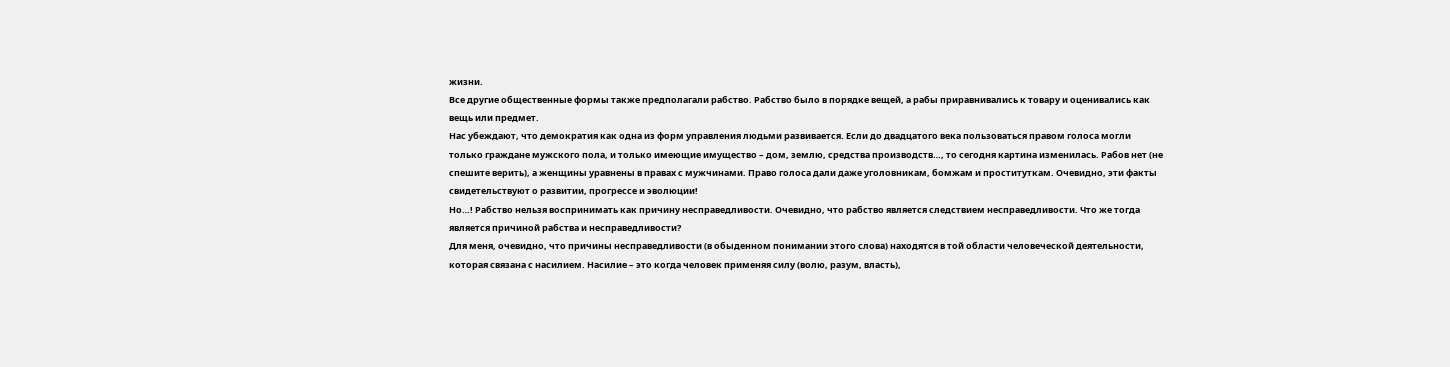жизни.
Все другие общественные формы также предполагали рабство. Рабство было в порядке вещей, а рабы приравнивались к товару и оценивались как вещь или предмет.
Нас убеждают, что демократия как одна из форм управления людьми развивается. Если до двадцатого века пользоваться правом голоса могли только граждане мужского пола, и только имеющие имущество – дом, землю, средства производств…, то сегодня картина изменилась. Рабов нет (не спешите верить), а женщины уравнены в правах с мужчинами. Право голоса дали даже уголовникам, бомжам и проституткам. Очевидно, эти факты свидетельствуют о развитии, прогрессе и эволюции!
Но…! Рабство нельзя воспринимать как причину несправедливости. Очевидно, что рабство является следствием несправедливости. Что же тогда является причиной рабства и несправедливости?
Для меня, очевидно, что причины несправедливости (в обыденном понимании этого слова) находятся в той области человеческой деятельности, которая связана с насилием. Насилие – это когда человек применяя силу (волю, разум, власть),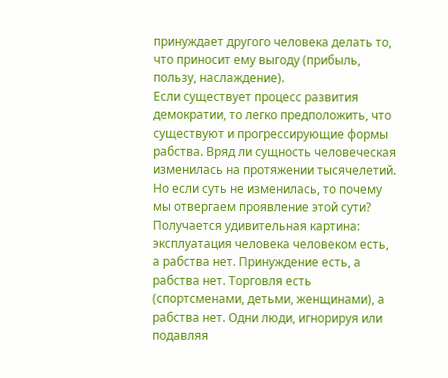принуждает другого человека делать то, что приносит ему выгоду (прибыль, пользу, наслаждение).
Если существует процесс развития демократии, то легко предположить, что существуют и прогрессирующие формы рабства. Вряд ли сущность человеческая изменилась на протяжении тысячелетий. Но если суть не изменилась, то почему мы отвергаем проявление этой сути?
Получается удивительная картина: эксплуатация человека человеком есть, а рабства нет. Принуждение есть, а рабства нет. Торговля есть (спортсменами, детьми, женщинами), а рабства нет. Одни люди, игнорируя или подавляя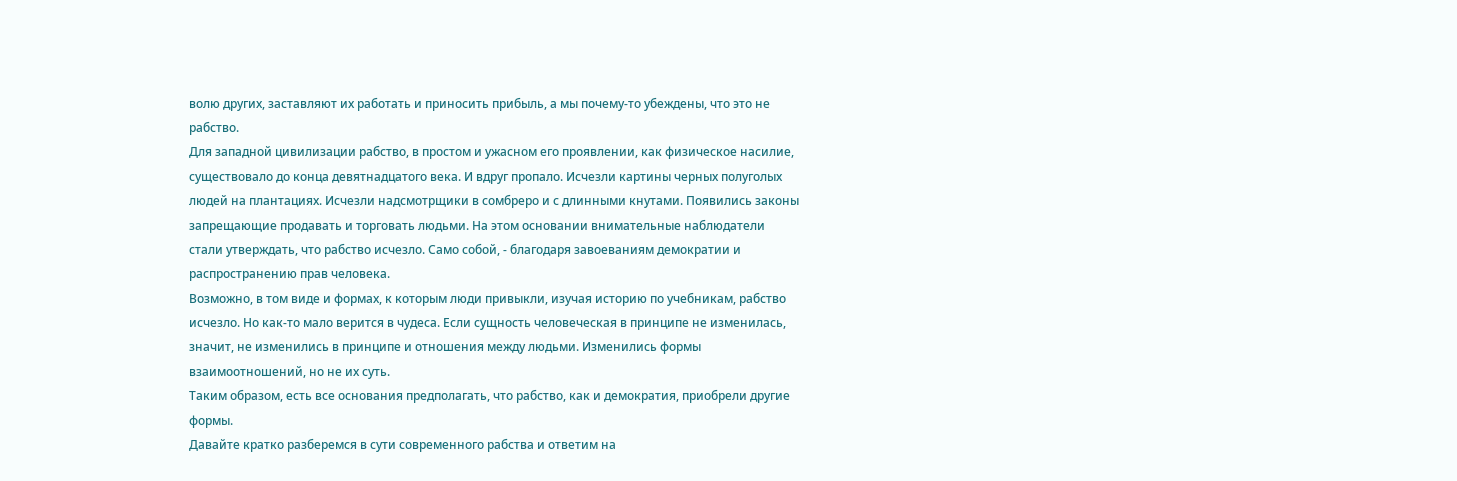волю других, заставляют их работать и приносить прибыль, а мы почему-то убеждены, что это не рабство.
Для западной цивилизации рабство, в простом и ужасном его проявлении, как физическое насилие, существовало до конца девятнадцатого века. И вдруг пропало. Исчезли картины черных полуголых людей на плантациях. Исчезли надсмотрщики в сомбреро и с длинными кнутами. Появились законы запрещающие продавать и торговать людьми. На этом основании внимательные наблюдатели стали утверждать, что рабство исчезло. Само собой, - благодаря завоеваниям демократии и распространению прав человека.
Возможно, в том виде и формах, к которым люди привыкли, изучая историю по учебникам, рабство исчезло. Но как-то мало верится в чудеса. Если сущность человеческая в принципе не изменилась, значит, не изменились в принципе и отношения между людьми. Изменились формы взаимоотношений, но не их суть.
Таким образом, есть все основания предполагать, что рабство, как и демократия, приобрели другие формы.
Давайте кратко разберемся в сути современного рабства и ответим на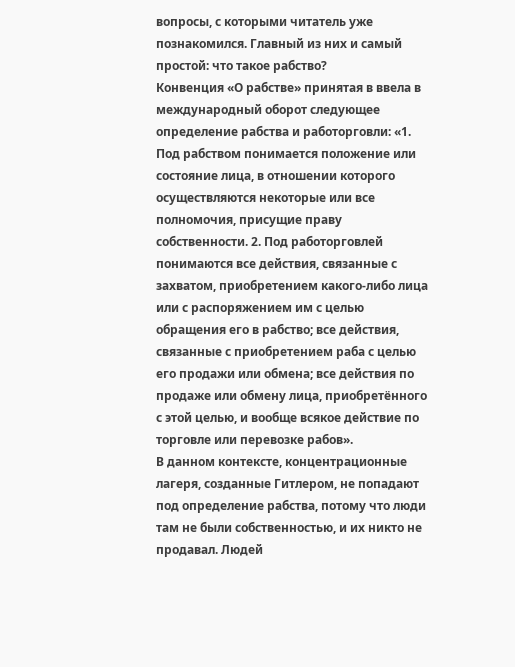вопросы, с которыми читатель уже познакомился. Главный из них и самый простой: что такое рабство?
Конвенция «О рабстве» принятая в ввела в международный оборот следующее определение рабства и работорговли: «1. Под рабством понимается положение или состояние лица, в отношении которого осуществляются некоторые или все полномочия, присущие праву собственности. 2. Под работорговлей понимаются все действия, связанные с захватом, приобретением какого-либо лица или с распоряжением им с целью обращения его в рабство; все действия, связанные с приобретением раба с целью его продажи или обмена; все действия по продаже или обмену лица, приобретённого с этой целью, и вообще всякое действие по торговле или перевозке рабов».
В данном контексте, концентрационные лагеря, созданные Гитлером, не попадают под определение рабства, потому что люди там не были собственностью, и их никто не продавал. Людей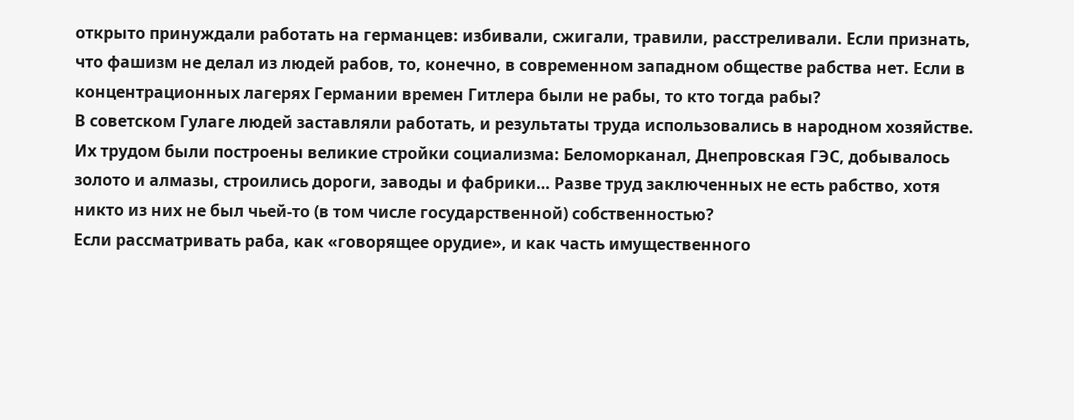открыто принуждали работать на германцев: избивали, сжигали, травили, расстреливали. Если признать, что фашизм не делал из людей рабов, то, конечно, в современном западном обществе рабства нет. Если в концентрационных лагерях Германии времен Гитлера были не рабы, то кто тогда рабы?
В советском Гулаге людей заставляли работать, и результаты труда использовались в народном хозяйстве. Их трудом были построены великие стройки социализма: Беломорканал, Днепровская ГЭС, добывалось золото и алмазы, строились дороги, заводы и фабрики… Разве труд заключенных не есть рабство, хотя никто из них не был чьей-то (в том числе государственной) собственностью?
Если рассматривать раба, как «говорящее орудие», и как часть имущественного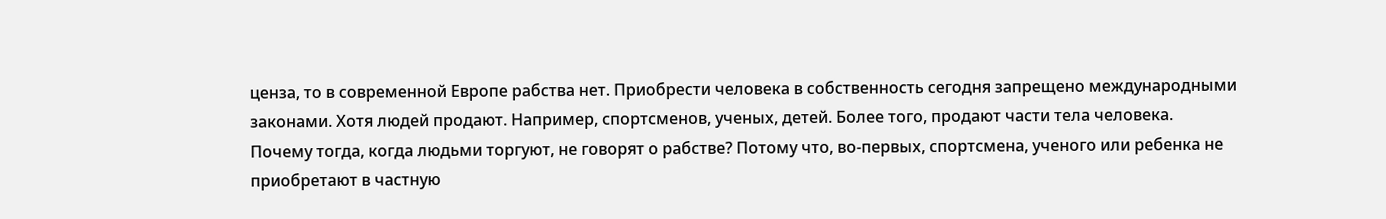ценза, то в современной Европе рабства нет. Приобрести человека в собственность сегодня запрещено международными законами. Хотя людей продают. Например, спортсменов, ученых, детей. Более того, продают части тела человека.
Почему тогда, когда людьми торгуют, не говорят о рабстве? Потому что, во-первых, спортсмена, ученого или ребенка не приобретают в частную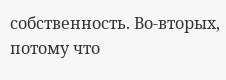собственность. Во-вторых, потому что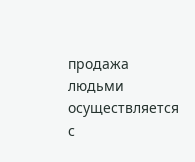продажа людьми осуществляется с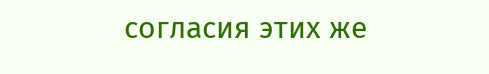согласия этих же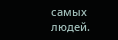самых людей.